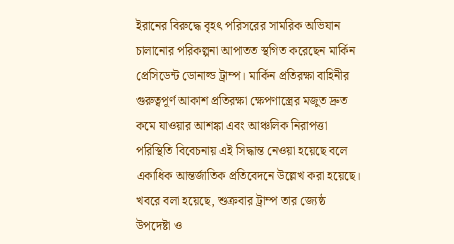ইরানের বিরুদ্ধে বৃহৎ পরিসরের সামরিক অভিযান চালানোর পরিকল্পনা আপাতত স্থগিত করেছেন মার্কিন প্রেসিডেন্ট ডোনাল্ড ট্রাম্প। মার্কিন প্রতিরক্ষা বাহিনীর গুরুত্বপূর্ণ আকাশ প্রতিরক্ষা ক্ষেপণাস্ত্রের মজুত দ্রুত কমে যাওয়ার আশঙ্কা এবং আঞ্চলিক নিরাপত্তা পরিস্থিতি বিবেচনায় এই সিদ্ধান্ত নেওয়া হয়েছে বলে একাধিক আন্তর্জাতিক প্রতিবেদনে উল্লেখ করা হয়েছে।
খবরে বলা হয়েছে, শুক্রবার ট্রাম্প তার জ্যেষ্ঠ উপদেষ্টা ও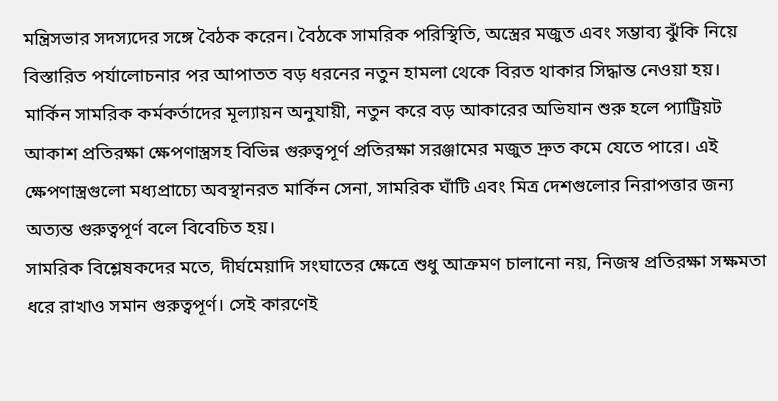মন্ত্রিসভার সদস্যদের সঙ্গে বৈঠক করেন। বৈঠকে সামরিক পরিস্থিতি, অস্ত্রের মজুত এবং সম্ভাব্য ঝুঁকি নিয়ে বিস্তারিত পর্যালোচনার পর আপাতত বড় ধরনের নতুন হামলা থেকে বিরত থাকার সিদ্ধান্ত নেওয়া হয়।
মার্কিন সামরিক কর্মকর্তাদের মূল্যায়ন অনুযায়ী, নতুন করে বড় আকারের অভিযান শুরু হলে প্যাট্রিয়ট আকাশ প্রতিরক্ষা ক্ষেপণাস্ত্রসহ বিভিন্ন গুরুত্বপূর্ণ প্রতিরক্ষা সরঞ্জামের মজুত দ্রুত কমে যেতে পারে। এই ক্ষেপণাস্ত্রগুলো মধ্যপ্রাচ্যে অবস্থানরত মার্কিন সেনা, সামরিক ঘাঁটি এবং মিত্র দেশগুলোর নিরাপত্তার জন্য অত্যন্ত গুরুত্বপূর্ণ বলে বিবেচিত হয়।
সামরিক বিশ্লেষকদের মতে, দীর্ঘমেয়াদি সংঘাতের ক্ষেত্রে শুধু আক্রমণ চালানো নয়, নিজস্ব প্রতিরক্ষা সক্ষমতা ধরে রাখাও সমান গুরুত্বপূর্ণ। সেই কারণেই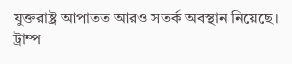যুক্তরাষ্ট্র আপাতত আরও সতর্ক অবস্থান নিয়েছে।
ট্রাম্প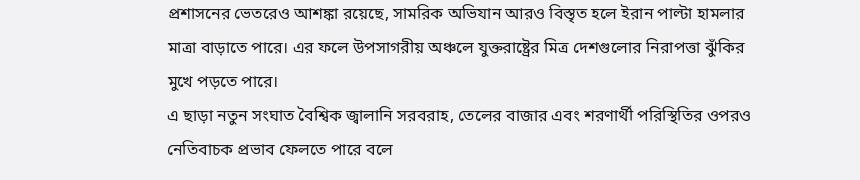প্রশাসনের ভেতরেও আশঙ্কা রয়েছে, সামরিক অভিযান আরও বিস্তৃত হলে ইরান পাল্টা হামলার মাত্রা বাড়াতে পারে। এর ফলে উপসাগরীয় অঞ্চলে যুক্তরাষ্ট্রের মিত্র দেশগুলোর নিরাপত্তা ঝুঁকির মুখে পড়তে পারে।
এ ছাড়া নতুন সংঘাত বৈশ্বিক জ্বালানি সরবরাহ, তেলের বাজার এবং শরণার্থী পরিস্থিতির ওপরও নেতিবাচক প্রভাব ফেলতে পারে বলে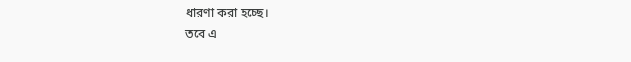ধারণা করা হচ্ছে।
তবে এ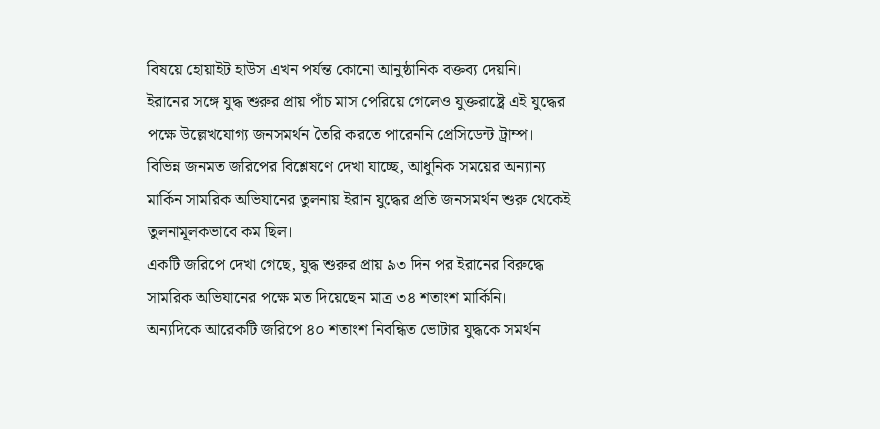বিষয়ে হোয়াইট হাউস এখন পর্যন্ত কোনো আনুষ্ঠানিক বক্তব্য দেয়নি।
ইরানের সঙ্গে যুদ্ধ শুরুর প্রায় পাঁচ মাস পেরিয়ে গেলেও যুক্তরাষ্ট্রে এই যুদ্ধের পক্ষে উল্লেখযোগ্য জনসমর্থন তৈরি করতে পারেননি প্রেসিডেন্ট ট্রাম্প।
বিভিন্ন জনমত জরিপের বিশ্লেষণে দেখা যাচ্ছে, আধুনিক সময়ের অন্যান্য মার্কিন সামরিক অভিযানের তুলনায় ইরান যুদ্ধের প্রতি জনসমর্থন শুরু থেকেই তুলনামূলকভাবে কম ছিল।
একটি জরিপে দেখা গেছে, যুদ্ধ শুরুর প্রায় ৯৩ দিন পর ইরানের বিরুদ্ধে সামরিক অভিযানের পক্ষে মত দিয়েছেন মাত্র ৩৪ শতাংশ মার্কিনি।
অন্যদিকে আরেকটি জরিপে ৪০ শতাংশ নিবন্ধিত ভোটার যুদ্ধকে সমর্থন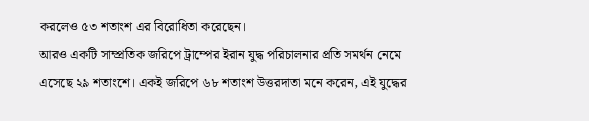করলেও ৫৩ শতাংশ এর বিরোধিতা করেছেন।
আরও একটি সাম্প্রতিক জরিপে ট্রাম্পের ইরান যুদ্ধ পরিচালনার প্রতি সমর্থন নেমে এসেছে ২৯ শতাংশে। একই জরিপে ৬৮ শতাংশ উত্তরদাতা মনে করেন, এই যুদ্ধের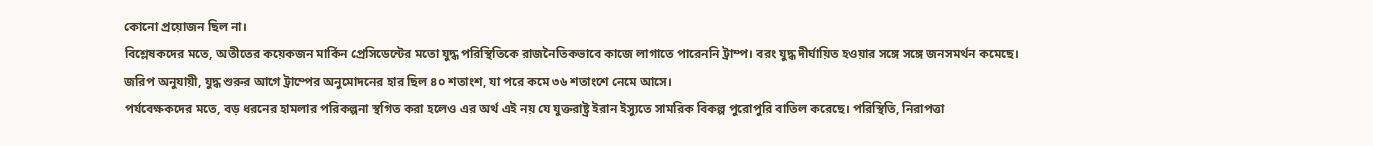কোনো প্রয়োজন ছিল না।
বিশ্লেষকদের মতে, অতীতের কয়েকজন মার্কিন প্রেসিডেন্টের মতো যুদ্ধ পরিস্থিতিকে রাজনৈতিকভাবে কাজে লাগাতে পারেননি ট্রাম্প। বরং যুদ্ধ দীর্ঘায়িত হওয়ার সঙ্গে সঙ্গে জনসমর্থন কমেছে।
জরিপ অনুযায়ী, যুদ্ধ শুরুর আগে ট্রাম্পের অনুমোদনের হার ছিল ৪০ শতাংশ, যা পরে কমে ৩৬ শতাংশে নেমে আসে।
পর্যবেক্ষকদের মতে, বড় ধরনের হামলার পরিকল্পনা স্থগিত করা হলেও এর অর্থ এই নয় যে যুক্তরাষ্ট্র ইরান ইস্যুতে সামরিক বিকল্প পুরোপুরি বাতিল করেছে। পরিস্থিতি, নিরাপত্তা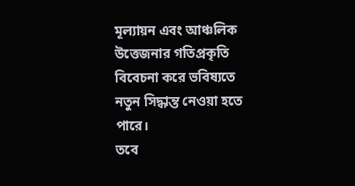মূল্যায়ন এবং আঞ্চলিক উত্তেজনার গতিপ্রকৃতি বিবেচনা করে ভবিষ্যতে নতুন সিদ্ধান্ত নেওয়া হতে পারে।
তবে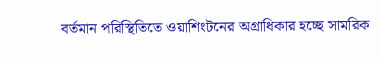বর্তমান পরিস্থিতিতে ওয়াশিংটনের অগ্রাধিকার হচ্ছে সামরিক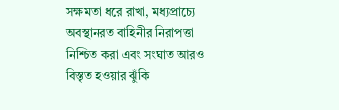সক্ষমতা ধরে রাখা, মধ্যপ্রাচ্যে অবস্থানরত বাহিনীর নিরাপত্তা নিশ্চিত করা এবং সংঘাত আরও বিস্তৃত হওয়ার ঝুঁকি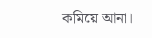কমিয়ে আনা।